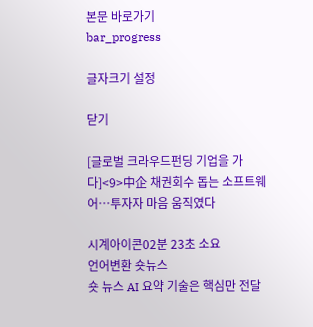본문 바로가기
bar_progress

글자크기 설정

닫기

[글로벌 크라우드펀딩 기업을 가다]<9>中企 채권회수 돕는 소프트웨어…투자자 마음 움직였다

시계아이콘02분 23초 소요
언어변환 숏뉴스
숏 뉴스 AI 요약 기술은 핵심만 전달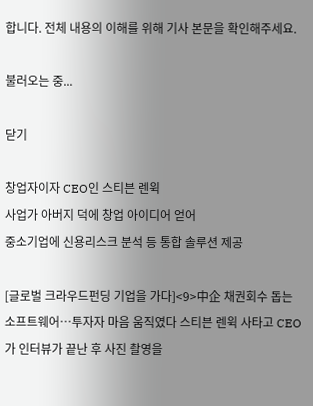합니다. 전체 내용의 이해를 위해 기사 본문을 확인해주세요.

불러오는 중...

닫기

창업자이자 CEO인 스티븐 렌윅
사업가 아버지 덕에 창업 아이디어 얻어
중소기업에 신용리스크 분석 등 통합 솔루션 제공

[글로벌 크라우드펀딩 기업을 가다]<9>中企 채권회수 돕는 소프트웨어…투자자 마음 움직였다 스티븐 렌윅 사타고 CEO가 인터뷰가 끝난 후 사진 촬영을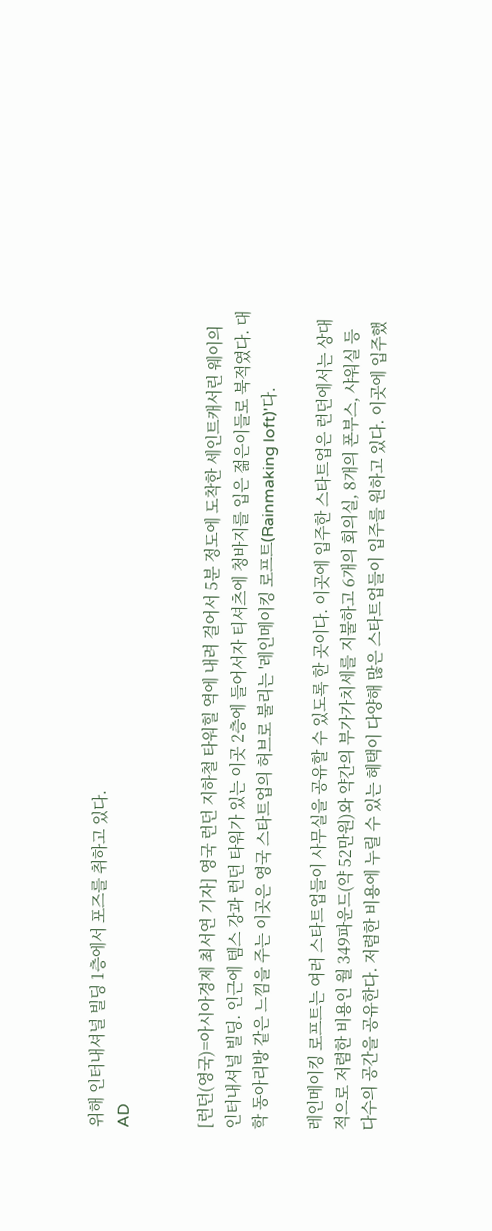위해 인터내셔널 빌딩 1층에서 포즈를 취하고 있다.
AD


[런던(영국)=아시아경제 최서연 기자] 영국 런던 지하철 타워힐 역에 내려 걸어서 5분 정도에 도착한 세인트캐서린 웨이의 인터내셔널 빌딩. 인근에 템스 강과 런던 타워가 있는 이곳 2층에 들어서자 티셔츠에 청바지를 입은 젊은이들로 북적였다. 대학 동아리방 같은 느낌을 주는 이곳은 영국 스타트업의 허브로 불리는 '레인메이킹 로프트(Rainmaking loft)'다.

레인메이킹 로프트는 여러 스타트업들이 사무실을 공유할 수 있도록 한 곳이다. 이곳에 입주한 스타트업은 런던에서는 상대적으로 저렴한 비용인 월 349파운드(약 52만원)와 약간의 부가가치세를 지불하고 6개의 회의실, 8개의 폰부스, 샤워실 등 다수의 공간을 공유한다. 저렴한 비용에 누릴 수 있는 혜택이 다양해 많은 스타트업들이 입주를 원하고 있다. 이곳에 입주했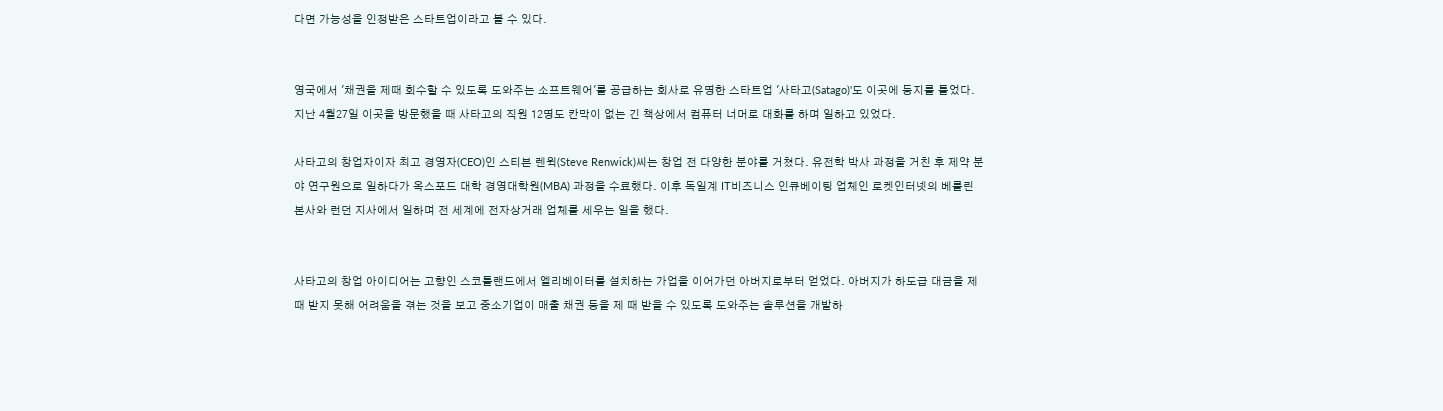다면 가능성을 인정받은 스타트업이라고 볼 수 있다.


영국에서 '채권을 제때 회수할 수 있도록 도와주는 소프트웨어'를 공급하는 회사로 유명한 스타트업 '사타고(Satago)'도 이곳에 둥지를 틀었다. 지난 4월27일 이곳을 방문했을 때 사타고의 직원 12명도 칸막이 없는 긴 책상에서 컴퓨터 너머로 대화를 하며 일하고 있었다.

사타고의 창업자이자 최고 경영자(CEO)인 스티븐 렌윅(Steve Renwick)씨는 창업 전 다양한 분야를 거쳤다. 유전학 박사 과정을 거친 후 제약 분야 연구원으로 일하다가 옥스포드 대학 경영대학원(MBA) 과정을 수료했다. 이후 독일계 IT비즈니스 인큐베이팅 업체인 로켓인터넷의 베를린 본사와 런던 지사에서 일하며 전 세계에 전자상거래 업체를 세우는 일을 했다.


사타고의 창업 아이디어는 고향인 스코틀랜드에서 엘리베이터를 설치하는 가업을 이어가던 아버지로부터 얻었다. 아버지가 하도급 대금을 제 때 받지 못해 어려움을 겪는 것을 보고 중소기업이 매출 채권 등을 제 때 받을 수 있도록 도와주는 솔루션을 개발하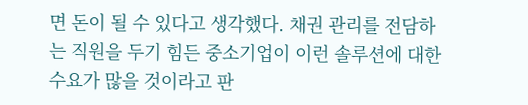면 돈이 될 수 있다고 생각했다. 채권 관리를 전담하는 직원을 두기 힘든 중소기업이 이런 솔루션에 대한 수요가 많을 것이라고 판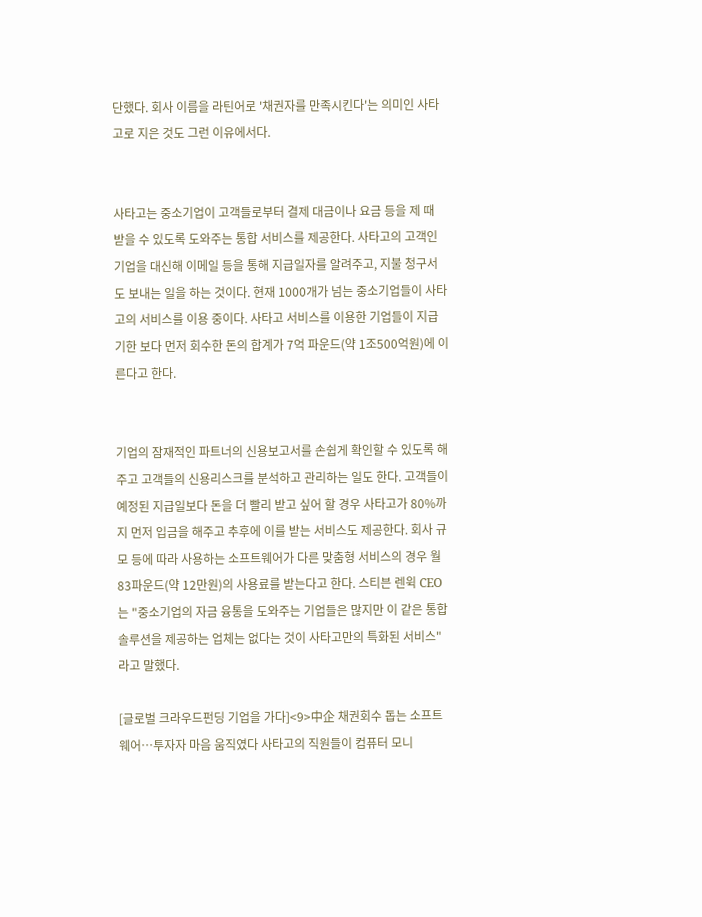단했다. 회사 이름을 라틴어로 '채권자를 만족시킨다'는 의미인 사타고로 지은 것도 그런 이유에서다.


사타고는 중소기업이 고객들로부터 결제 대금이나 요금 등을 제 때 받을 수 있도록 도와주는 통합 서비스를 제공한다. 사타고의 고객인 기업을 대신해 이메일 등을 통해 지급일자를 알려주고, 지불 청구서도 보내는 일을 하는 것이다. 현재 1000개가 넘는 중소기업들이 사타고의 서비스를 이용 중이다. 사타고 서비스를 이용한 기업들이 지급 기한 보다 먼저 회수한 돈의 합계가 7억 파운드(약 1조500억원)에 이른다고 한다.


기업의 잠재적인 파트너의 신용보고서를 손쉽게 확인할 수 있도록 해주고 고객들의 신용리스크를 분석하고 관리하는 일도 한다. 고객들이 예정된 지급일보다 돈을 더 빨리 받고 싶어 할 경우 사타고가 80%까지 먼저 입금을 해주고 추후에 이를 받는 서비스도 제공한다. 회사 규모 등에 따라 사용하는 소프트웨어가 다른 맞춤형 서비스의 경우 월 83파운드(약 12만원)의 사용료를 받는다고 한다. 스티븐 렌윅 CEO는 "중소기업의 자금 융통을 도와주는 기업들은 많지만 이 같은 통합 솔루션을 제공하는 업체는 없다는 것이 사타고만의 특화된 서비스"라고 말했다.

[글로벌 크라우드펀딩 기업을 가다]<9>中企 채권회수 돕는 소프트웨어…투자자 마음 움직였다 사타고의 직원들이 컴퓨터 모니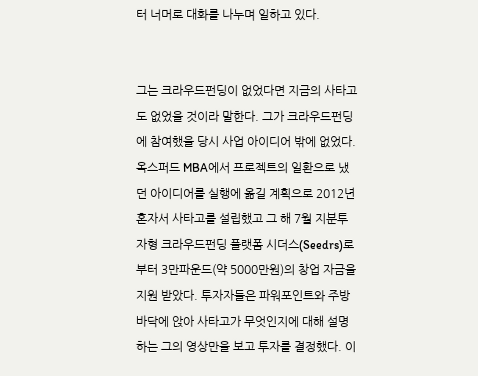터 너머로 대화를 나누며 일하고 있다.


그는 크라우드펀딩이 없었다면 지금의 사타고도 없었을 것이라 말한다. 그가 크라우드펀딩에 참여했을 당시 사업 아이디어 밖에 없었다. 옥스퍼드 MBA에서 프로젝트의 일환으로 냈던 아이디어를 실행에 옮길 계획으로 2012년 혼자서 사타고를 설립했고 그 해 7월 지분투자형 크라우드펀딩 플랫폼 시더스(Seedrs)로부터 3만파운드(약 5000만원)의 창업 자금을 지원 받았다. 투자자들은 파워포인트와 주방 바닥에 앉아 사타고가 무엇인지에 대해 설명하는 그의 영상만을 보고 투자를 결정했다. 이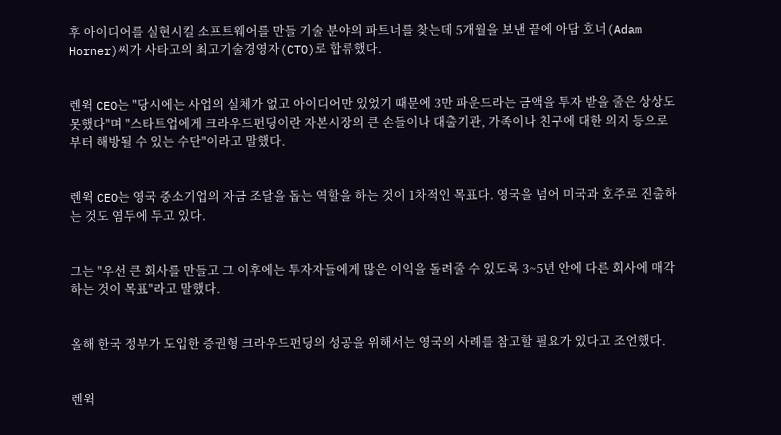후 아이디어를 실현시킬 소프트웨어를 만들 기술 분야의 파트너를 찾는데 5개월을 보낸 끝에 아담 호너(Adam Horner)씨가 사타고의 최고기술경영자(CTO)로 합류했다.


렌윅 CEO는 "당시에는 사업의 실체가 없고 아이디어만 있었기 때문에 3만 파운드라는 금액을 투자 받을 줄은 상상도 못했다"며 "스타트업에게 크라우드펀딩이란 자본시장의 큰 손들이나 대출기관, 가족이나 친구에 대한 의지 등으로부터 해방될 수 있는 수단"이라고 말했다.


렌윅 CEO는 영국 중소기업의 자금 조달을 돕는 역할을 하는 것이 1차적인 목표다. 영국을 넘어 미국과 호주로 진출하는 것도 염두에 두고 있다.


그는 "우선 큰 회사를 만들고 그 이후에는 투자자들에게 많은 이익을 돌려줄 수 있도록 3~5년 안에 다른 회사에 매각하는 것이 목표"라고 말했다.


올해 한국 정부가 도입한 증권형 크라우드펀딩의 성공을 위해서는 영국의 사례를 참고할 필요가 있다고 조언했다.


렌윅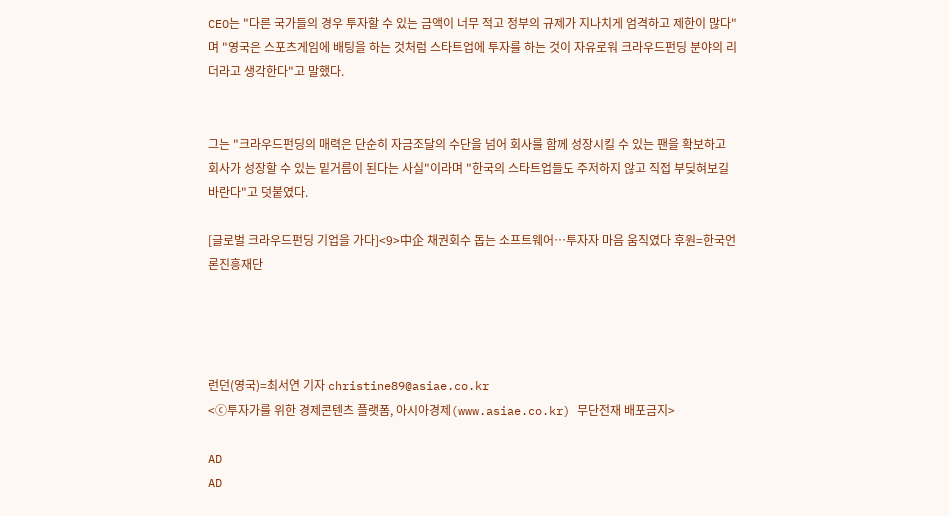CEO는 "다른 국가들의 경우 투자할 수 있는 금액이 너무 적고 정부의 규제가 지나치게 엄격하고 제한이 많다"며 "영국은 스포츠게임에 배팅을 하는 것처럼 스타트업에 투자를 하는 것이 자유로워 크라우드펀딩 분야의 리더라고 생각한다"고 말했다.


그는 "크라우드펀딩의 매력은 단순히 자금조달의 수단을 넘어 회사를 함께 성장시킬 수 있는 팬을 확보하고 회사가 성장할 수 있는 밑거름이 된다는 사실"이라며 "한국의 스타트업들도 주저하지 않고 직접 부딪혀보길 바란다"고 덧붙였다.

[글로벌 크라우드펀딩 기업을 가다]<9>中企 채권회수 돕는 소프트웨어…투자자 마음 움직였다 후원=한국언론진흥재단




런던(영국)=최서연 기자 christine89@asiae.co.kr
<ⓒ투자가를 위한 경제콘텐츠 플랫폼, 아시아경제(www.asiae.co.kr) 무단전재 배포금지>

AD
AD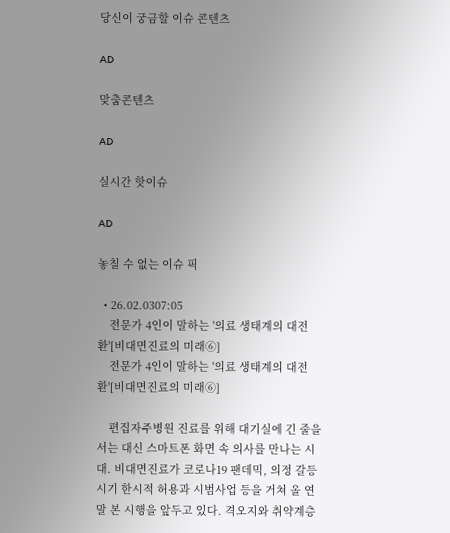당신이 궁금할 이슈 콘텐츠

AD

맞춤콘텐츠

AD

실시간 핫이슈

AD

놓칠 수 없는 이슈 픽

  • 26.02.0307:05
    전문가 4인이 말하는 '의료 생태계의 대전환'[비대면진료의 미래⑥]
    전문가 4인이 말하는 '의료 생태계의 대전환'[비대면진료의 미래⑥]

    편집자주병원 진료를 위해 대기실에 긴 줄을 서는 대신 스마트폰 화면 속 의사를 만나는 시대. 비대면진료가 코로나19 팬데믹, 의정 갈등 시기 한시적 허용과 시범사업 등을 거쳐 올 연말 본 시행을 앞두고 있다. 격오지와 취약계층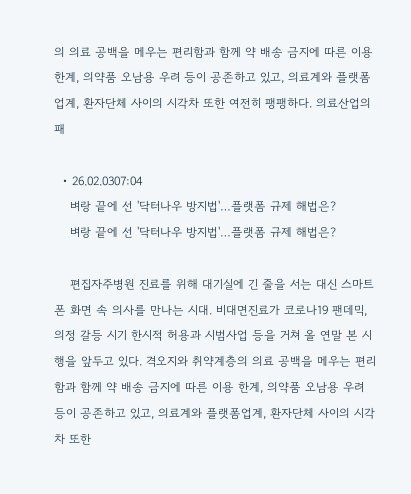의 의료 공백을 메우는 편리함과 함께 약 배송 금지에 따른 이용 한계, 의약품 오남용 우려 등이 공존하고 있고, 의료계와 플랫폼업계, 환자단체 사이의 시각차 또한 여전히 팽팽하다. 의료산업의 패

  • 26.02.0307:04
    벼랑 끝에 선 '닥터나우 방지법'…플랫폼 규제 해법은?
    벼랑 끝에 선 '닥터나우 방지법'…플랫폼 규제 해법은?

    편집자주병원 진료를 위해 대기실에 긴 줄을 서는 대신 스마트폰 화면 속 의사를 만나는 시대. 비대면진료가 코로나19 팬데믹, 의정 갈등 시기 한시적 허용과 시범사업 등을 거쳐 올 연말 본 시행을 앞두고 있다. 격오지와 취약계층의 의료 공백을 메우는 편리함과 함께 약 배송 금지에 따른 이용 한계, 의약품 오남용 우려 등이 공존하고 있고, 의료계와 플랫폼업계, 환자단체 사이의 시각차 또한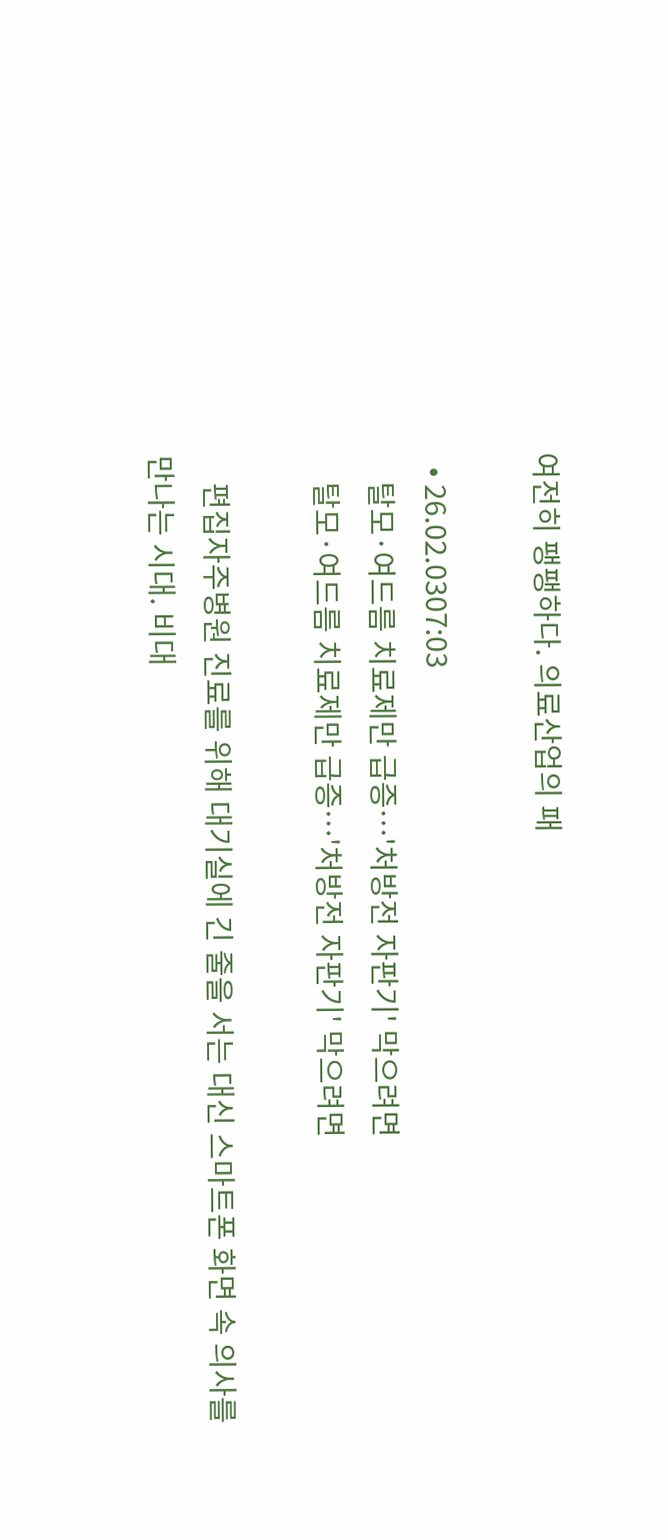여전히 팽팽하다. 의료산업의 패

  • 26.02.0307:03
    탈모·여드름 치료제만 급증…'처방전 자판기' 막으려면
    탈모·여드름 치료제만 급증…'처방전 자판기' 막으려면

    편집자주병원 진료를 위해 대기실에 긴 줄을 서는 대신 스마트폰 화면 속 의사를 만나는 시대. 비대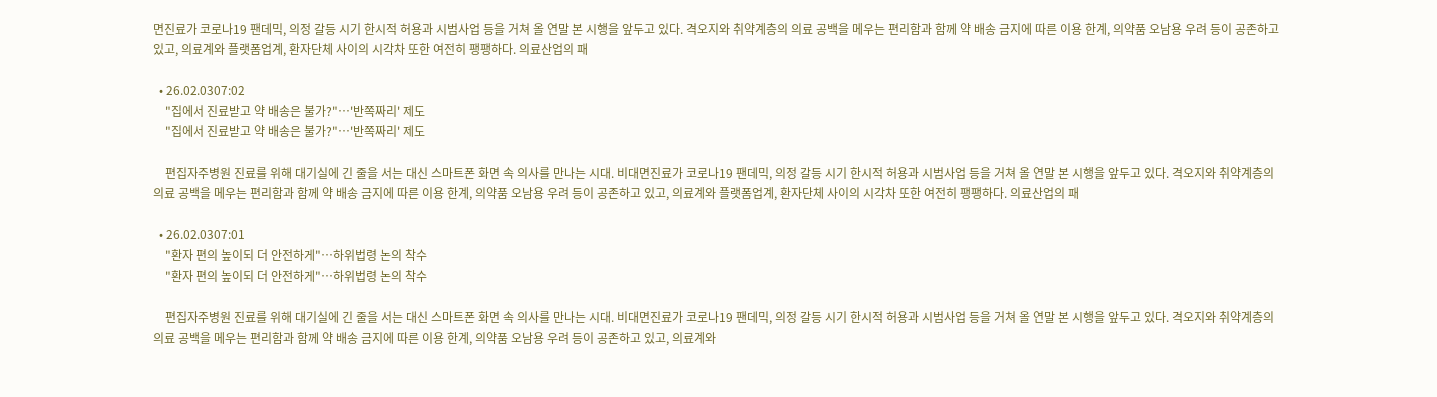면진료가 코로나19 팬데믹, 의정 갈등 시기 한시적 허용과 시범사업 등을 거쳐 올 연말 본 시행을 앞두고 있다. 격오지와 취약계층의 의료 공백을 메우는 편리함과 함께 약 배송 금지에 따른 이용 한계, 의약품 오남용 우려 등이 공존하고 있고, 의료계와 플랫폼업계, 환자단체 사이의 시각차 또한 여전히 팽팽하다. 의료산업의 패

  • 26.02.0307:02
    "집에서 진료받고 약 배송은 불가?"…'반쪽짜리' 제도
    "집에서 진료받고 약 배송은 불가?"…'반쪽짜리' 제도

    편집자주병원 진료를 위해 대기실에 긴 줄을 서는 대신 스마트폰 화면 속 의사를 만나는 시대. 비대면진료가 코로나19 팬데믹, 의정 갈등 시기 한시적 허용과 시범사업 등을 거쳐 올 연말 본 시행을 앞두고 있다. 격오지와 취약계층의 의료 공백을 메우는 편리함과 함께 약 배송 금지에 따른 이용 한계, 의약품 오남용 우려 등이 공존하고 있고, 의료계와 플랫폼업계, 환자단체 사이의 시각차 또한 여전히 팽팽하다. 의료산업의 패

  • 26.02.0307:01
    "환자 편의 높이되 더 안전하게"…하위법령 논의 착수
    "환자 편의 높이되 더 안전하게"…하위법령 논의 착수

    편집자주병원 진료를 위해 대기실에 긴 줄을 서는 대신 스마트폰 화면 속 의사를 만나는 시대. 비대면진료가 코로나19 팬데믹, 의정 갈등 시기 한시적 허용과 시범사업 등을 거쳐 올 연말 본 시행을 앞두고 있다. 격오지와 취약계층의 의료 공백을 메우는 편리함과 함께 약 배송 금지에 따른 이용 한계, 의약품 오남용 우려 등이 공존하고 있고, 의료계와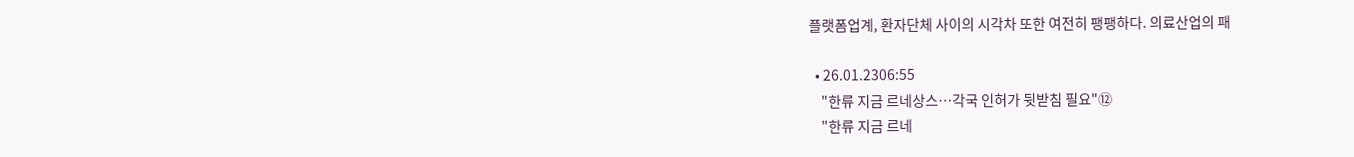플랫폼업계, 환자단체 사이의 시각차 또한 여전히 팽팽하다. 의료산업의 패

  • 26.01.2306:55
    "한류 지금 르네상스…각국 인허가 뒷받침 필요"⑫
    "한류 지금 르네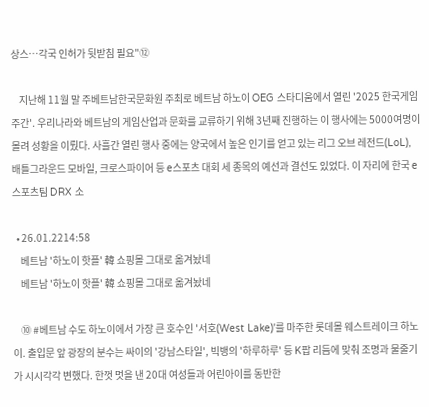상스…각국 인허가 뒷받침 필요"⑫

    지난해 11월 말 주베트남한국문화원 주최로 베트남 하노이 OEG 스타디움에서 열린 '2025 한국게임주간'. 우리나라와 베트남의 게임산업과 문화를 교류하기 위해 3년째 진행하는 이 행사에는 5000여명이 몰려 성황을 이뤘다. 사흘간 열린 행사 중에는 양국에서 높은 인기를 얻고 있는 리그 오브 레전드(LoL), 배틀그라운드 모바일, 크로스파이어 등 e스포츠 대회 세 종목의 예선과 결선도 있었다. 이 자리에 한국 e스포츠팀 DRX 소

  • 26.01.2214:58
    베트남 '하노이 핫플' 韓 쇼핑몰 그대로 옮겨놨네
    베트남 '하노이 핫플' 韓 쇼핑몰 그대로 옮겨놨네

    ⑩ #베트남 수도 하노이에서 가장 큰 호수인 '서호(West Lake)'를 마주한 롯데몰 웨스트레이크 하노이. 출입문 앞 광장의 분수는 싸이의 '강남스타일', 빅뱅의 '하루하루' 등 K팝 리듬에 맞춰 조명과 물줄기가 시시각각 변했다. 한껏 멋을 낸 20대 여성들과 어린아이를 동반한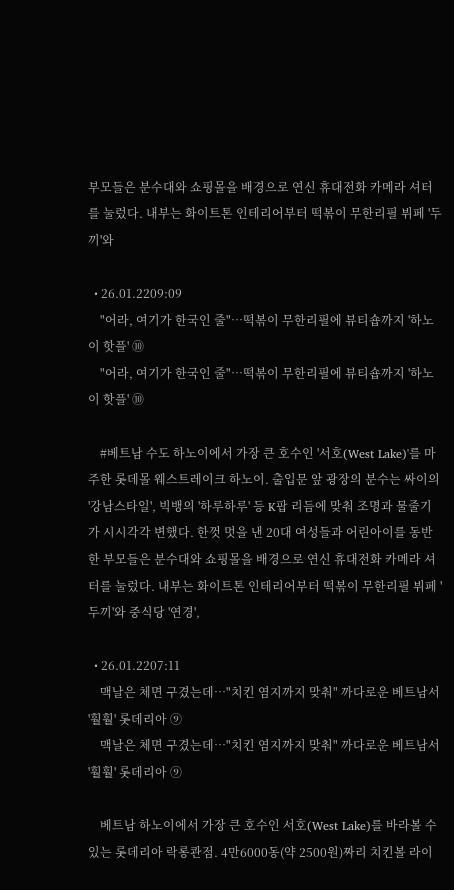부모들은 분수대와 쇼핑몰을 배경으로 연신 휴대전화 카메라 셔터를 눌렀다. 내부는 화이트톤 인테리어부터 떡볶이 무한리필 뷔페 '두끼'와

  • 26.01.2209:09
    "어라, 여기가 한국인 줄"…떡볶이 무한리필에 뷰티숍까지 '하노이 핫플' ⑩
    "어라, 여기가 한국인 줄"…떡볶이 무한리필에 뷰티숍까지 '하노이 핫플' ⑩

    #베트남 수도 하노이에서 가장 큰 호수인 '서호(West Lake)'를 마주한 롯데몰 웨스트레이크 하노이. 출입문 앞 광장의 분수는 싸이의 '강남스타일', 빅뱅의 '하루하루' 등 K팝 리듬에 맞춰 조명과 물줄기가 시시각각 변했다. 한껏 멋을 낸 20대 여성들과 어린아이를 동반한 부모들은 분수대와 쇼핑몰을 배경으로 연신 휴대전화 카메라 셔터를 눌렀다. 내부는 화이트톤 인테리어부터 떡볶이 무한리필 뷔페 '두끼'와 중식당 '연경',

  • 26.01.2207:11
    맥날은 체면 구겼는데…"치킨 염지까지 맞춰" 까다로운 베트남서 '훨훨' 롯데리아 ⑨
    맥날은 체면 구겼는데…"치킨 염지까지 맞춰" 까다로운 베트남서 '훨훨' 롯데리아 ⑨

    베트남 하노이에서 가장 큰 호수인 서호(West Lake)를 바라볼 수 있는 롯데리아 락롱콴점. 4만6000동(약 2500원)짜리 치킨볼 라이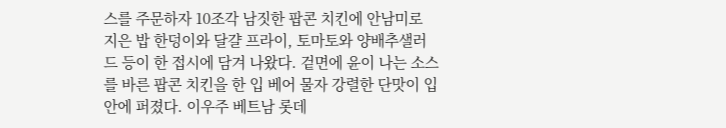스를 주문하자 10조각 남짓한 팝콘 치킨에 안남미로 지은 밥 한덩이와 달걀 프라이, 토마토와 양배추샐러드 등이 한 접시에 담겨 나왔다. 겉면에 윤이 나는 소스를 바른 팝콘 치킨을 한 입 베어 물자 강렬한 단맛이 입안에 퍼졌다. 이우주 베트남 롯데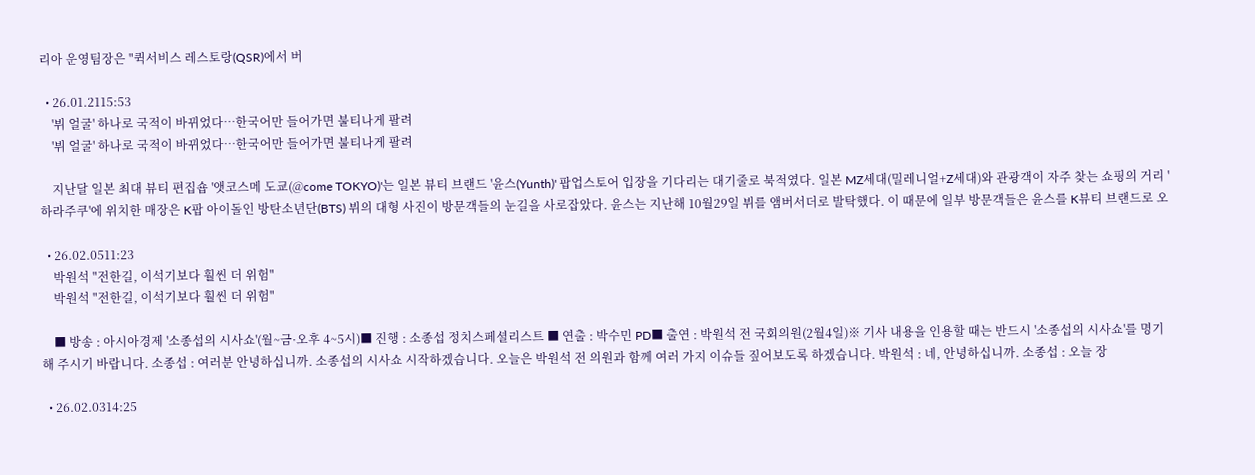리아 운영팀장은 "퀵서비스 레스토랑(QSR)에서 버

  • 26.01.2115:53
    '뷔 얼굴' 하나로 국적이 바뀌었다…한국어만 들어가면 불티나게 팔려
    '뷔 얼굴' 하나로 국적이 바뀌었다…한국어만 들어가면 불티나게 팔려

    지난달 일본 최대 뷰티 편집숍 '앳코스메 도쿄(@come TOKYO)'는 일본 뷰티 브랜드 '윤스(Yunth)' 팝업스토어 입장을 기다리는 대기줄로 북적였다. 일본 MZ세대(밀레니얼+Z세대)와 관광객이 자주 찾는 쇼핑의 거리 '하라주쿠'에 위치한 매장은 K팝 아이돌인 방탄소년단(BTS) 뷔의 대형 사진이 방문객들의 눈길을 사로잡았다. 윤스는 지난해 10월29일 뷔를 앰버서더로 발탁했다. 이 때문에 일부 방문객들은 윤스를 K뷰티 브랜드로 오

  • 26.02.0511:23
    박원석 "전한길, 이석기보다 훨씬 더 위험"
    박원석 "전한길, 이석기보다 훨씬 더 위험"

    ■ 방송 : 아시아경제 '소종섭의 시사쇼'(월~금·오후 4~5시)■ 진행 : 소종섭 정치스페셜리스트 ■ 연출 : 박수민 PD■ 출연 : 박원석 전 국회의원(2월4일)※ 기사 내용을 인용할 때는 반드시 '소종섭의 시사쇼'를 명기해 주시기 바랍니다. 소종섭 : 여러분 안녕하십니까. 소종섭의 시사쇼 시작하겠습니다. 오늘은 박원석 전 의원과 함께 여러 가지 이슈들 짚어보도록 하겠습니다. 박원석 : 네, 안녕하십니까. 소종섭 : 오늘 장

  • 26.02.0314:25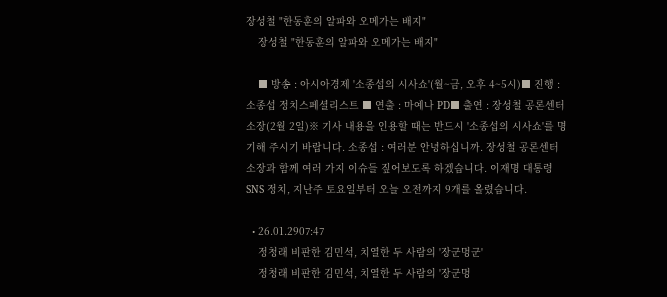장성철 "한동훈의 알파와 오메가는 배지"
    장성철 "한동훈의 알파와 오메가는 배지"

    ■ 방송 : 아시아경제 '소종섭의 시사쇼'(월~금, 오후 4~5시)■ 진행 : 소종섭 정치스페셜리스트 ■ 연출 : 마예나 PD■ 출연 : 장성철 공론센터 소장(2월 2일)※ 기사 내용을 인용할 때는 반드시 '소종섭의 시사쇼'를 명기해 주시기 바랍니다. 소종섭 : 여러분 안녕하십니까. 장성철 공론센터 소장과 함께 여러 가지 이슈들 짚어보도록 하겠습니다. 이재명 대통령 SNS 정치, 지난주 토요일부터 오늘 오전까지 9개를 올렸습니다.

  • 26.01.2907:47
    정청래 비판한 김민석, 치열한 두 사람의 '장군멍군'
    정청래 비판한 김민석, 치열한 두 사람의 '장군멍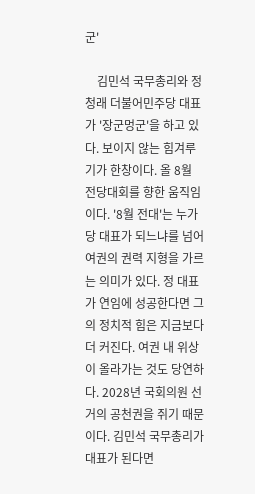군'

    김민석 국무총리와 정청래 더불어민주당 대표가 '장군멍군'을 하고 있다. 보이지 않는 힘겨루기가 한창이다. 올 8월 전당대회를 향한 움직임이다. '8월 전대'는 누가 당 대표가 되느냐를 넘어 여권의 권력 지형을 가르는 의미가 있다. 정 대표가 연임에 성공한다면 그의 정치적 힘은 지금보다 더 커진다. 여권 내 위상이 올라가는 것도 당연하다. 2028년 국회의원 선거의 공천권을 쥐기 때문이다. 김민석 국무총리가 대표가 된다면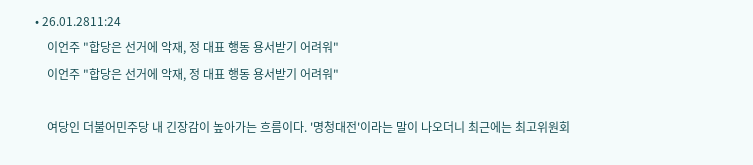• 26.01.2811:24
    이언주 "합당은 선거에 악재, 정 대표 행동 용서받기 어려워"
    이언주 "합당은 선거에 악재, 정 대표 행동 용서받기 어려워"

    여당인 더불어민주당 내 긴장감이 높아가는 흐름이다. '명청대전'이라는 말이 나오더니 최근에는 최고위원회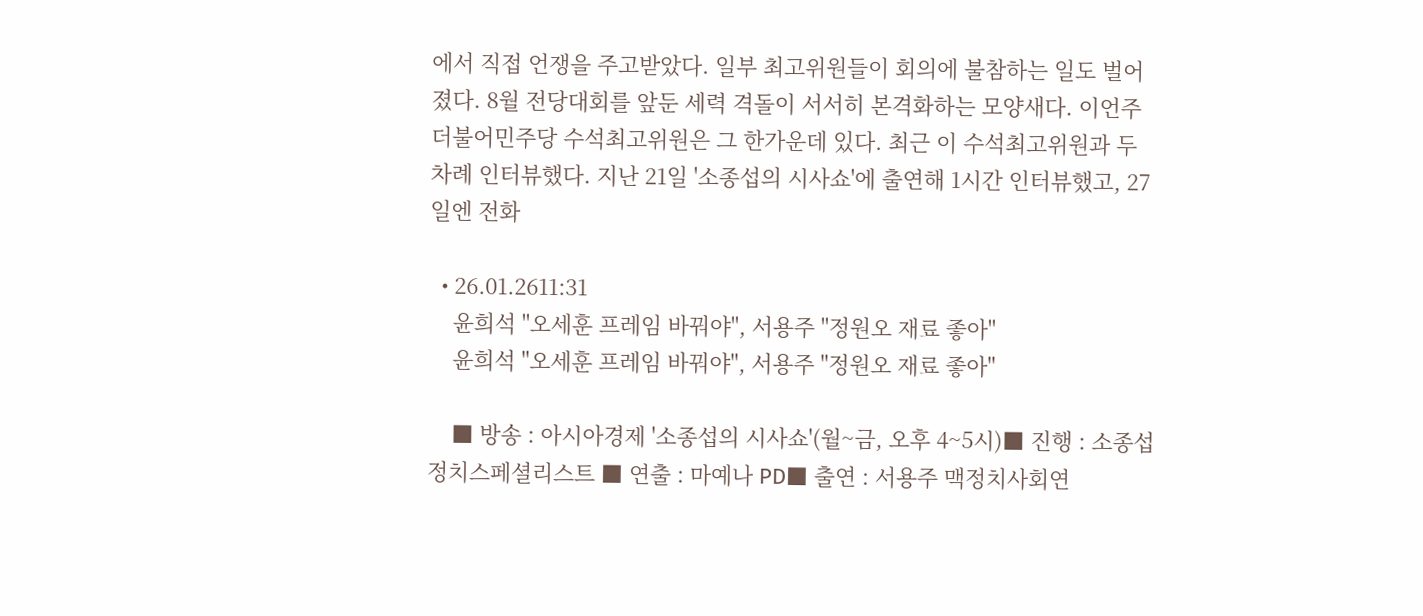에서 직접 언쟁을 주고받았다. 일부 최고위원들이 회의에 불참하는 일도 벌어졌다. 8월 전당대회를 앞둔 세력 격돌이 서서히 본격화하는 모양새다. 이언주 더불어민주당 수석최고위원은 그 한가운데 있다. 최근 이 수석최고위원과 두 차례 인터뷰했다. 지난 21일 '소종섭의 시사쇼'에 출연해 1시간 인터뷰했고, 27일엔 전화

  • 26.01.2611:31
    윤희석 "오세훈 프레임 바꿔야", 서용주 "정원오 재료 좋아"
    윤희석 "오세훈 프레임 바꿔야", 서용주 "정원오 재료 좋아"

    ■ 방송 : 아시아경제 '소종섭의 시사쇼'(월~금, 오후 4~5시)■ 진행 : 소종섭 정치스페셜리스트 ■ 연출 : 마예나 PD■ 출연 : 서용주 맥정치사회연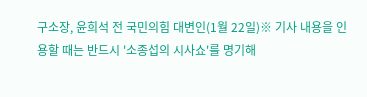구소장, 윤희석 전 국민의힘 대변인(1월 22일)※ 기사 내용을 인용할 때는 반드시 '소종섭의 시사쇼'를 명기해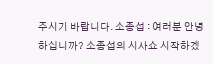주시기 바랍니다. 소종섭 : 여러분 안녕하십니까? 소종섭의 시사쇼 시작하겠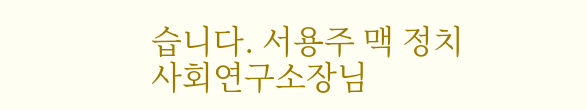습니다. 서용주 맥 정치사회연구소장님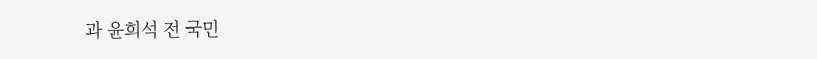과 윤희석 전 국민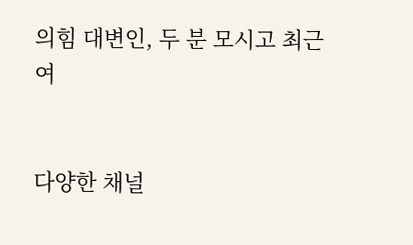의힘 대변인, 두 분 모시고 최근 여


다양한 채널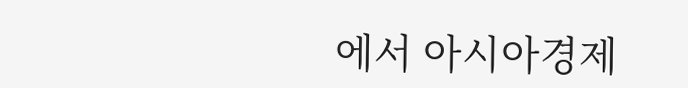에서 아시아경제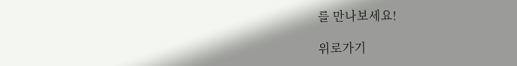를 만나보세요!

위로가기